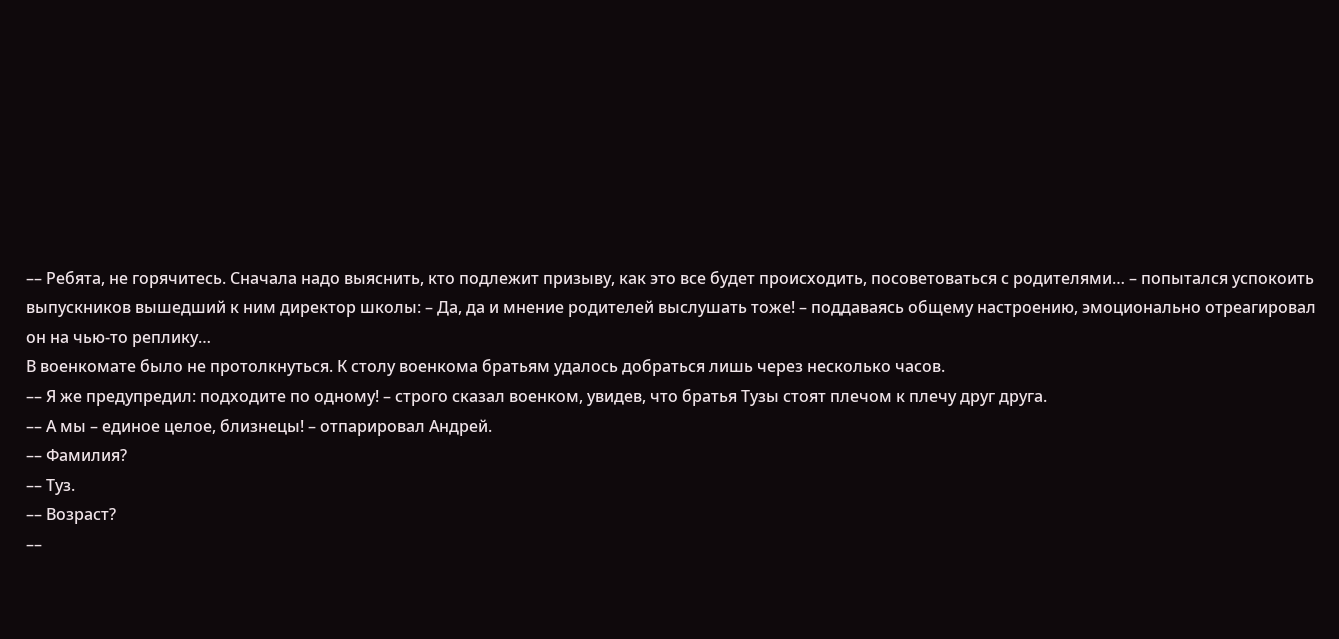–– Ребята, не горячитесь. Сначала надо выяснить, кто подлежит призыву, как это все будет происходить, посоветоваться с родителями… – попытался успокоить выпускников вышедший к ним директор школы: – Да, да и мнение родителей выслушать тоже! – поддаваясь общему настроению, эмоционально отреагировал он на чью-то реплику…
В военкомате было не протолкнуться. К столу военкома братьям удалось добраться лишь через несколько часов.
–– Я же предупредил: подходите по одному! – строго сказал военком, увидев, что братья Тузы стоят плечом к плечу друг друга.
–– А мы – единое целое, близнецы! – отпарировал Андрей.
–– Фамилия?
–– Туз.
–– Возраст?
––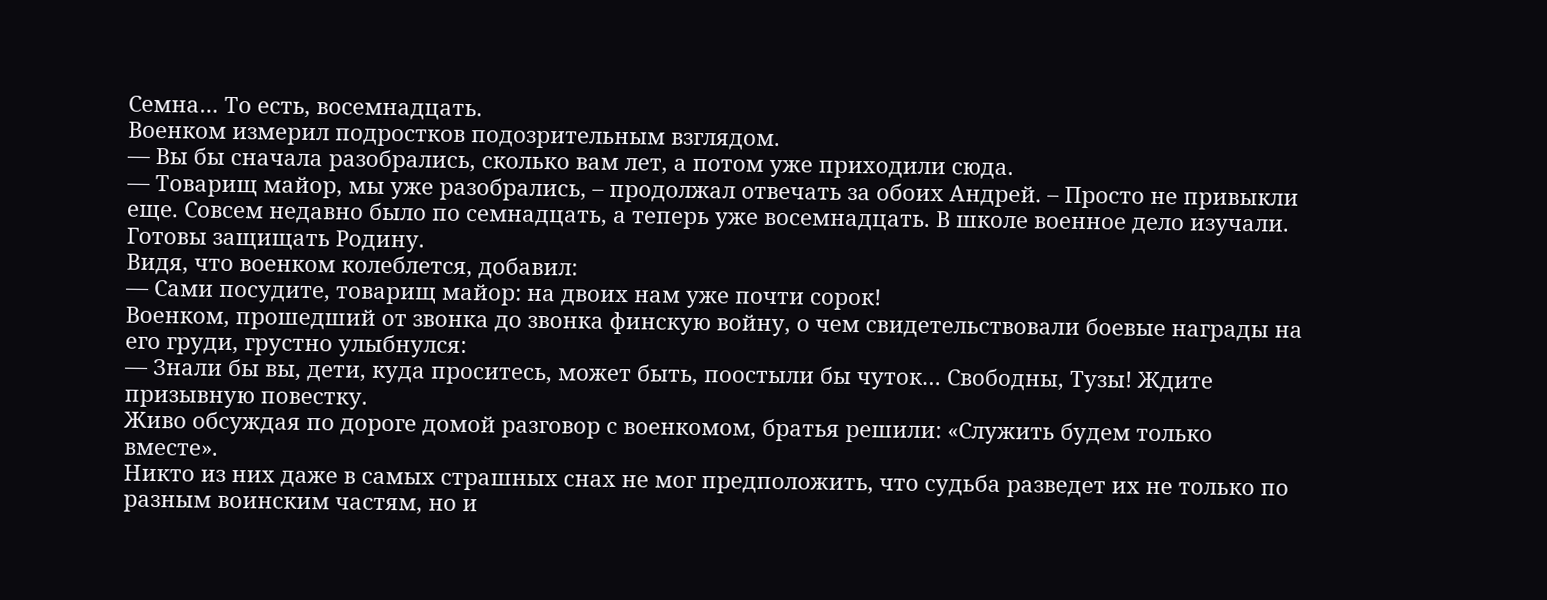Семна… То есть, восемнадцать.
Военком измерил подростков подозрительным взглядом.
–– Вы бы сначала разобрались, сколько вам лет, а потом уже приходили сюда.
–– Товарищ майор, мы уже разобрались, – продолжал отвечать за обоих Андрей. – Просто не привыкли еще. Совсем недавно было по семнадцать, а теперь уже восемнадцать. В школе военное дело изучали. Готовы защищать Родину.
Видя, что военком колеблется, добавил:
–– Сами посудите, товарищ майор: на двоих нам уже почти сорок!
Военком, прошедший от звонка до звонка финскую войну, о чем свидетельствовали боевые награды на его груди, грустно улыбнулся:
–– Знали бы вы, дети, куда проситесь, может быть, поостыли бы чуток… Свободны, Тузы! Ждите призывную повестку.
Живо обсуждая по дороге домой разговор с военкомом, братья решили: «Служить будем только вместе».
Никто из них даже в самых страшных снах не мог предположить, что судьба разведет их не только по разным воинским частям, но и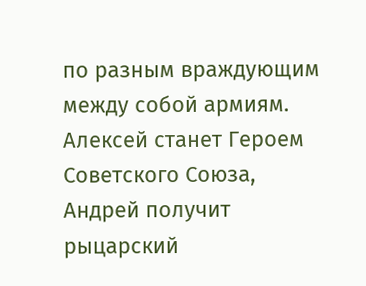по разным враждующим между собой армиям. Алексей станет Героем Советского Союза, Андрей получит рыцарский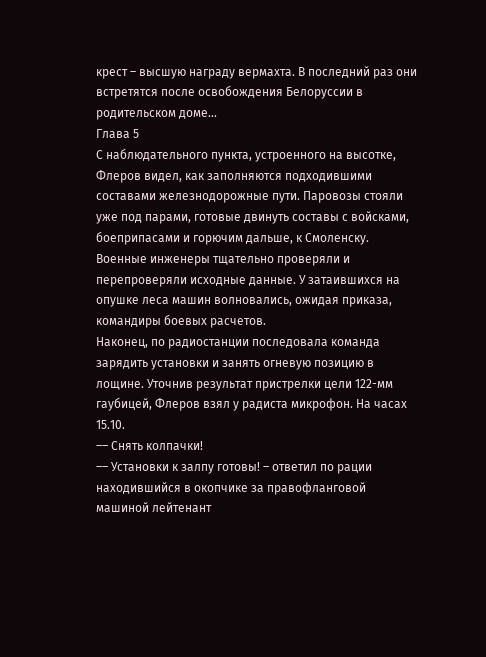крест – высшую награду вермахта. В последний раз они встретятся после освобождения Белоруссии в родительском доме…
Глава 5
С наблюдательного пункта, устроенного на высотке, Флеров видел, как заполняются подходившими составами железнодорожные пути. Паровозы стояли уже под парами, готовые двинуть составы с войсками, боеприпасами и горючим дальше, к Смоленску.
Военные инженеры тщательно проверяли и перепроверяли исходные данные. У затаившихся на опушке леса машин волновались, ожидая приказа, командиры боевых расчетов.
Наконец, по радиостанции последовала команда зарядить установки и занять огневую позицию в лощине. Уточнив результат пристрелки цели 122-мм гаубицей, Флеров взял у радиста микрофон. На часах 15.10.
–– Снять колпачки!
–– Установки к залпу готовы! – ответил по рации находившийся в окопчике за правофланговой машиной лейтенант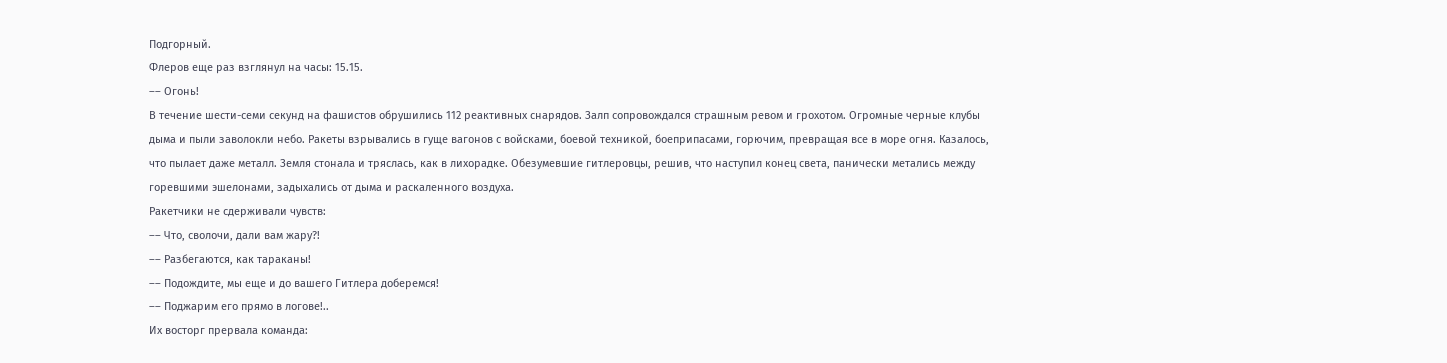Подгорный.
Флеров еще раз взглянул на часы: 15.15.
–– Огонь!
В течение шести-семи секунд на фашистов обрушились 112 реактивных снарядов. Залп сопровождался страшным ревом и грохотом. Огромные черные клубы дыма и пыли заволокли небо. Ракеты взрывались в гуще вагонов с войсками, боевой техникой, боеприпасами, горючим, превращая все в море огня. Казалось, что пылает даже металл. Земля стонала и тряслась, как в лихорадке. Обезумевшие гитлеровцы, решив, что наступил конец света, панически метались между горевшими эшелонами, задыхались от дыма и раскаленного воздуха.
Ракетчики не сдерживали чувств:
–– Что, сволочи, дали вам жару?!
–– Разбегаются, как тараканы!
–– Подождите, мы еще и до вашего Гитлера доберемся!
–– Поджарим его прямо в логове!..
Их восторг прервала команда: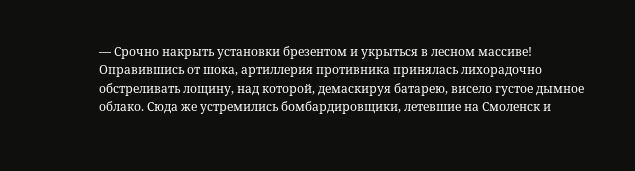–– Срочно накрыть установки брезентом и укрыться в лесном массиве!
Оправившись от шока, артиллерия противника принялась лихорадочно обстреливать лощину, над которой, демаскируя батарею, висело густое дымное облако. Сюда же устремились бомбардировщики, летевшие на Смоленск и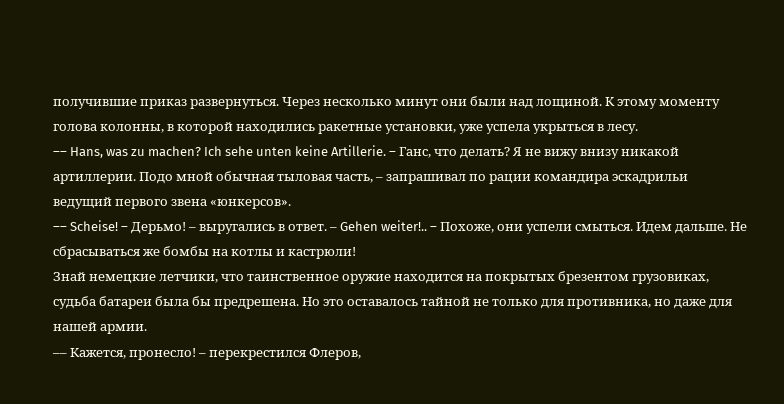получившие приказ развернуться. Через несколько минут они были над лощиной. К этому моменту голова колонны, в которой находились ракетные установки, уже успела укрыться в лесу.
–– Hans, was zu machen? Ich sehe unten keine Artillerie. – Ганс, что делать? Я не вижу внизу никакой артиллерии. Подо мной обычная тыловая часть, – запрашивал по рации командира эскадрильи ведущий первого звена «юнкерсов».
–– Scheise! – Дерьмо! – выругались в ответ. – Gehen weiter!.. – Похоже, они успели смыться. Идем дальше. Не сбрасываться же бомбы на котлы и кастрюли!
Знай немецкие летчики, что таинственное оружие находится на покрытых брезентом грузовиках, судьба батареи была бы предрешена. Но это оставалось тайной не только для противника, но даже для нашей армии.
–– Кажется, пронесло! – перекрестился Флеров,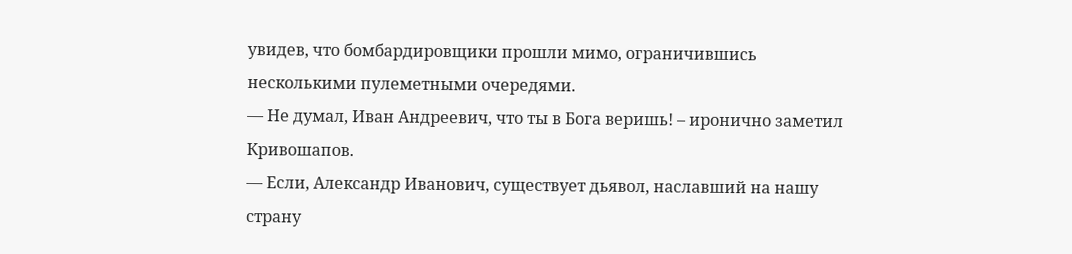увидев, что бомбардировщики прошли мимо, ограничившись несколькими пулеметными очередями.
–– Не думал, Иван Андреевич, что ты в Бога веришь! – иронично заметил Кривошапов.
–– Если, Александр Иванович, существует дьявол, наславший на нашу страну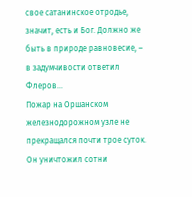свое сатанинское отродье, значит, есть и Бог. Должно же быть в природе равновесие, – в задумчивости ответил Флеров…
Пожар на Оршанском железнодорожном узле не прекращался почти трое суток. Он уничтожил сотни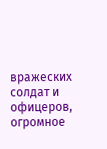вражеских солдат и офицеров, огромное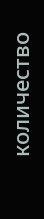количество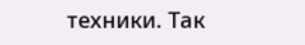техники. Так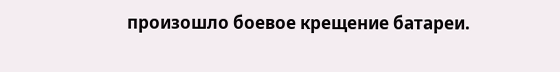произошло боевое крещение батареи.